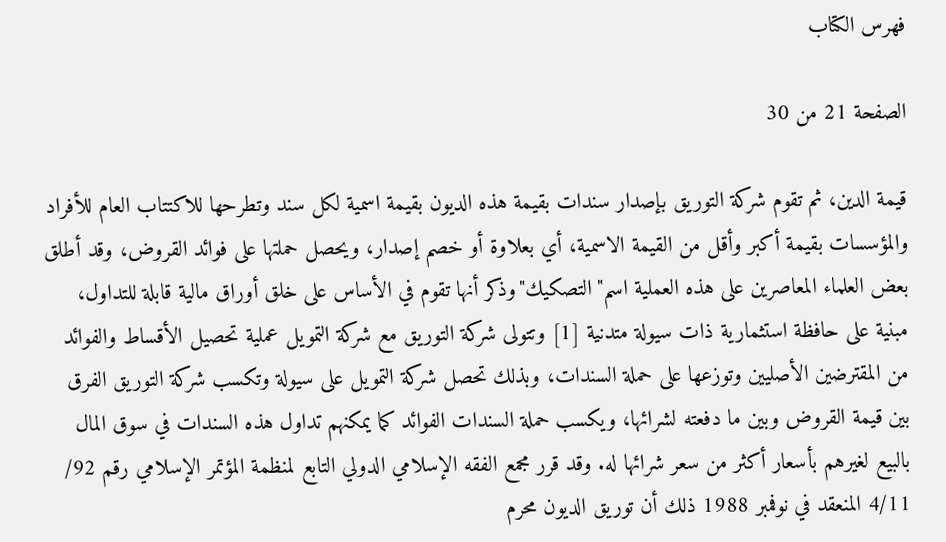فهرس الكتاب

الصفحة 21 من 30

قيمة الدين، ثم تقوم شركة التوريق بإصدار سندات بقيمة هذه الديون بقيمة اسمية لكل سند وتطرحها للاكتتاب العام للأفراد والمؤسسات بقيمة أكبر وأقل من القيمة الاسمية، أي بعلاوة أو خصم إصدار، ويحصل حملتها على فوائد القروض، وقد أطلق بعض العلماء المعاصرين على هذه العملية اسم"التصكيك"وذكر أنها تقوم في الأساس على خلق أوراق مالية قابلة للتداول، مبنية على حافظة استثمارية ذات سيولة متدنية [1] وتتولى شركة التوريق مع شركة التمويل عملية تحصيل الأقساط والفوائد من المقترضين الأصليين وتوزعها على حملة السندات، وبذلك تحصل شركة التمويل على سيولة وتكسب شركة التوريق الفرق بين قيمة القروض وبين ما دفعته لشرائها، ويكسب حملة السندات الفوائد كما يمكنهم تداول هذه السندات في سوق المال بالبيع لغيرهم بأسعار أكثر من سعر شرائها له. وقد قرر مجمع الفقه الإسلامي الدولي التابع لمنظمة المؤتمر الإسلامي رقم 92/ 4/11 المنعقد في نوفمبر 1988 ذلك أن توريق الديون محرم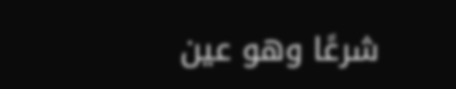شرعًا وهو عين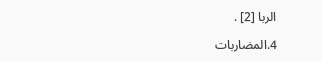الربا [2] .

4.المضاربات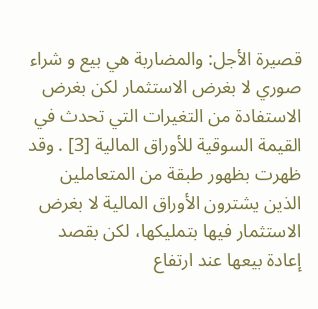قصيرة الأجل: والمضاربة هي بيع و شراء صوري لا بغرض الاستثمار لكن بغرض الاستفادة من التغيرات التي تحدث في القيمة السوقية للأوراق المالية [3] . وقد ظهرت بظهور طبقة من المتعاملين الذين يشترون الأوراق المالية لا بغرض الاستثمار فيها بتمليكها، لكن بقصد إعادة بيعها عند ارتفاع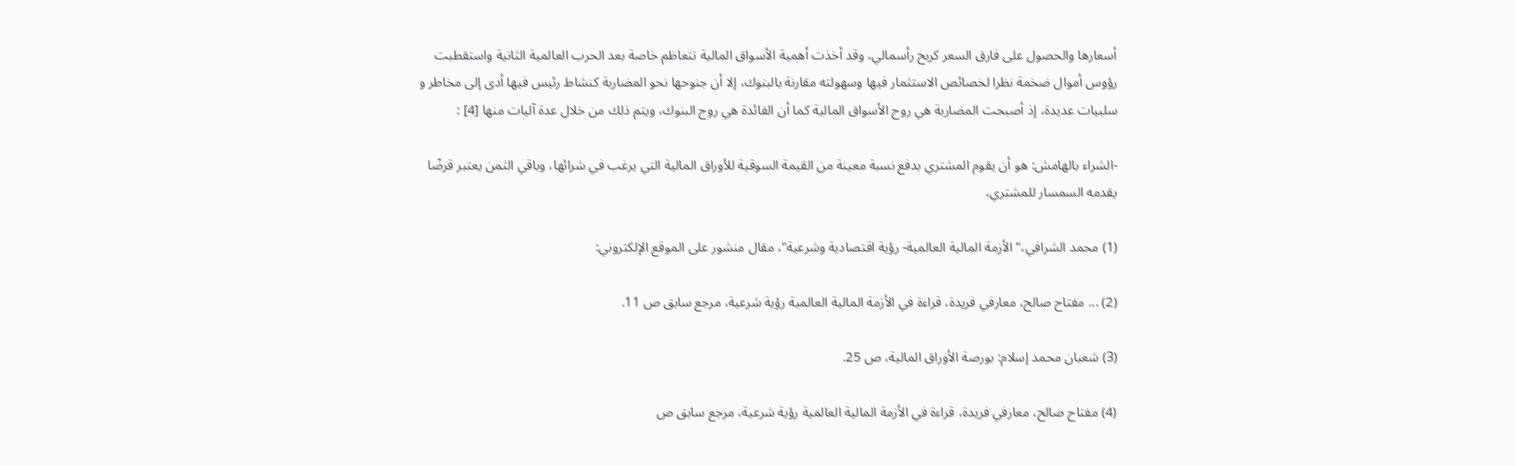أسعارها والحصول على فارق السعر كربح رأسمالي، وقد أخذت أهمية الأسواق المالية تتعاظم خاصة بعد الحرب العالمية الثانية واستقطبت رؤوس أموال ضخمة نظرا لخصائص الاستثمار فيها وسهولته مقارنة بالبنوك، إلا أن جنوحها نحو المضاربة كنشاط رئيس فيها أدى إلى مخاطر و سلبيات عديدة، إذ أصبحت المضاربة هي روح الأسواق المالية كما أن الفائدة هي روح البنوك، ويتم ذلك من خلال عدة آليات منها [4] :

-الشراء بالهامش: هو أن يقوم المشتري بدفع نسبة معينة من القيمة السوقية للأوراق المالية التي يرغب في شرائها، وباقي الثمن يعتبر قرضًا يقدمه السمسار للمشتري،

(1) محمد الشرافي،"الأزمة المالية العالمية- رؤية اقتصادية وشرعية"، مقال منشور على الموقع الإلكتروني:

(2) ... مفتاح صالح، معارفي فريدة، قراءة في الأزمة المالية العالمية رؤية شرعية، مرجع سابق ص 11.

(3) شعبان محمد إسلام: بورصة الأوراق المالية، ص 25.

(4) مفتاح صالح، معارفي فريدة، قراءة في الأزمة المالية العالمية رؤية شرعية، مرجع سابق ص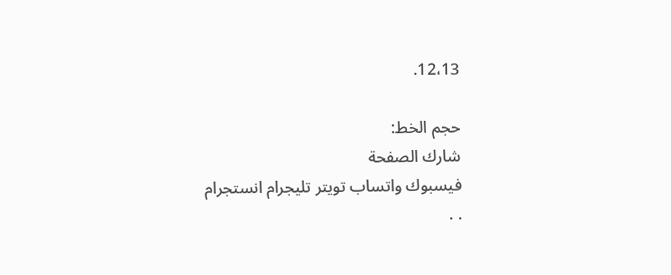12،13.

حجم الخط:
شارك الصفحة
فيسبوك واتساب تويتر تليجرام انستجرام
. .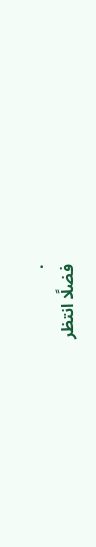.
فضلًا انتظر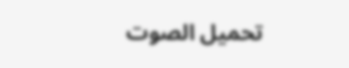تحميل الصوت